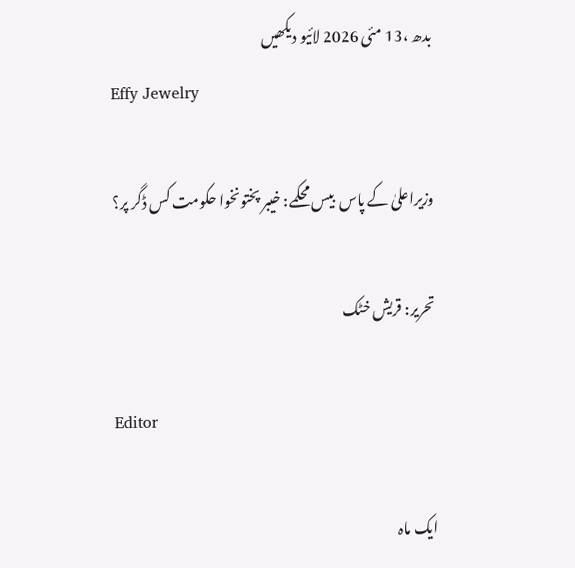بدھ ،13 مئی 2026 لائیو دیکھیں
Effy Jewelry

وزیراعلیٰ کے پاس  بیس محکمے: خیبر پختونخوا حکومت کس ڈگر پر؟

تحریر: قریش خٹک

Editor

ایک ماہ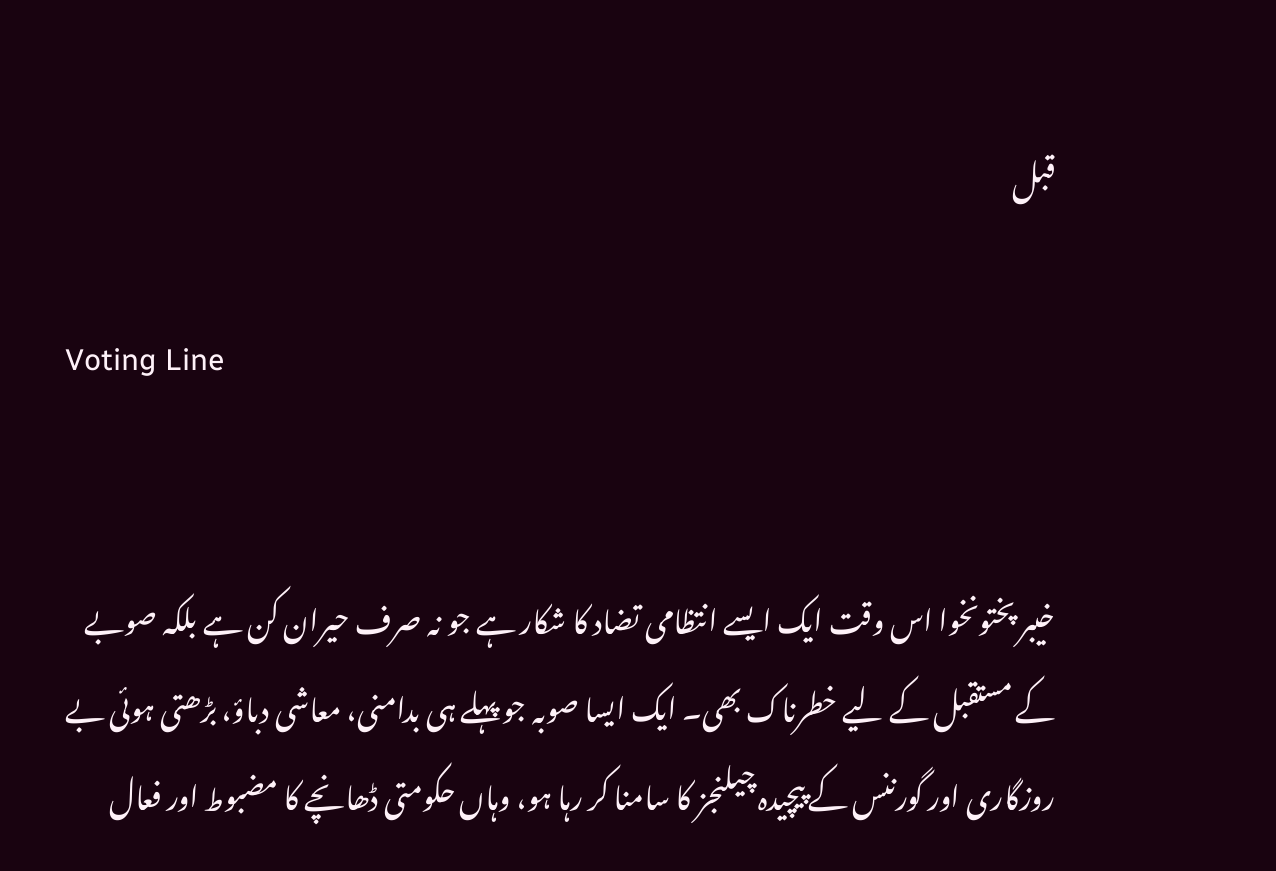قبل

Voting Line


خیبر پختونخوا اس وقت ایک ایسے انتظامی تضاد کا شکار ہے جو نہ صرف حیران کن ہے بلکہ صوبے کے مستقبل کے لیے خطرناک بھی۔ ایک ایسا صوبہ جو پہلے ہی بدامنی، معاشی دباؤ، بڑھتی ہوئی بے روزگاری اور گورننس کے پیچیدہ چیلنجز کا سامنا کر رہا ہو، وہاں حکومتی ڈھانچے کا مضبوط اور فعال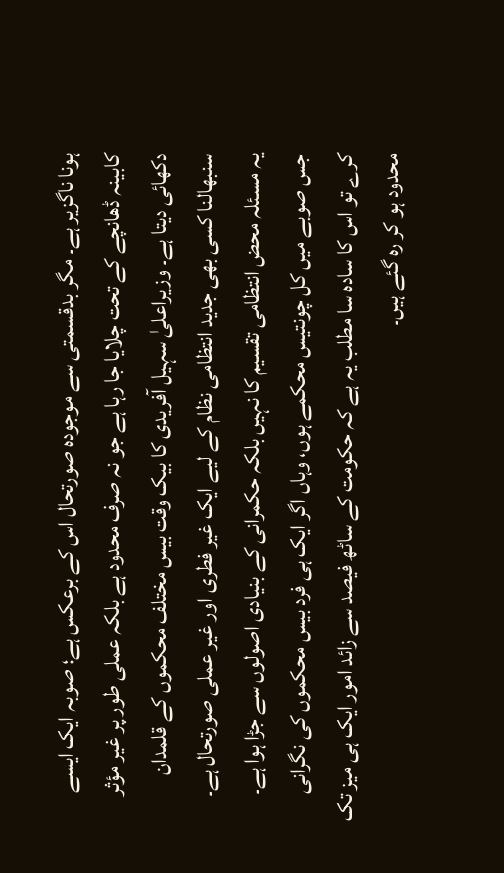ہونا ناگزیر ہے۔ مگر بدقسمتی سے موجودہ صورتحال اس کے برعکس ہے؛ صوبہ ایک ایسے کابینہ ڈھانچے کے تحت چلایا جا رہا ہے جو نہ صرف محدود ہے بلکہ عملی طور پر غیر مؤثر دکھائی دیتا ہے۔ وزیراعلیٰ سہیل آفریدی کا بیک وقت بیس مختلف محکموں کے قلمدان سنبھالنا کسی بھی جدید انتظامی نظام کے لیے ایک غیر فطری اور غیر عملی صورتحال ہے۔
یہ مسئلہ محض انتظامی تقسیم کا نہیں بلکہ حکمرانی کے بنیادی اصولوں سے جڑا ہوا ہے۔ جس صوبے میں کل چونتیس محکمے ہوں، وہاں اگر ایک ہی فرد بیس محکموں کی نگرانی کرے تو اس کا سادہ سا مطلب یہ ہے کہ حکومت کے ساٹھ فیصد سے زائد امور ایک ہی میز تک محدود ہو کر رہ گئے ہیں۔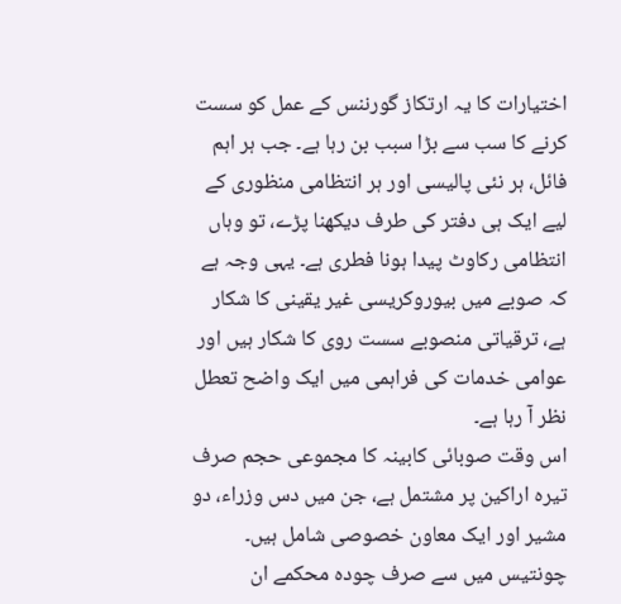اختیارات کا یہ ارتکاز گورننس کے عمل کو سست کرنے کا سب سے بڑا سبب بن رہا ہے۔ جب ہر اہم فائل، ہر نئی پالیسی اور ہر انتظامی منظوری کے لیے ایک ہی دفتر کی طرف دیکھنا پڑے، تو وہاں انتظامی رکاوٹ پیدا ہونا فطری ہے۔ یہی وجہ ہے کہ صوبے میں بیوروکریسی غیر یقینی کا شکار ہے، ترقیاتی منصوبے سست روی کا شکار ہیں اور عوامی خدمات کی فراہمی میں ایک واضح تعطل نظر آ رہا ہے۔
اس وقت صوبائی کابینہ کا مجموعی حجم صرف تیرہ اراکین پر مشتمل ہے، جن میں دس وزراء، دو مشیر اور ایک معاون خصوصی شامل ہیں۔ چونتیس میں سے صرف چودہ محکمے ان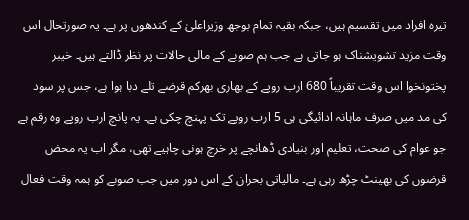تیرہ افراد میں تقسیم ہیں، جبکہ بقیہ تمام بوجھ وزیراعلیٰ کے کندھوں پر ہے۔ یہ صورتحال اس وقت مزید تشویشناک ہو جاتی ہے جب ہم صوبے کے مالی حالات پر نظر ڈالتے ہیں۔ خیبر پختونخوا اس وقت تقریباً 680 ارب روپے کے بھاری بھرکم قرضے تلے دبا ہوا ہے، جس پر سود کی مد میں صرف ماہانہ ادائیگی ہی 5 ارب روپے تک پہنچ چکی ہے۔ یہ پانچ ارب روپے وہ رقم ہے جو عوام کی صحت، تعلیم اور بنیادی ڈھانچے پر خرچ ہونی چاہیے تھی، مگر اب یہ محض قرضوں کی بھینٹ چڑھ رہی ہے۔ مالیاتی بحران کے اس دور میں جب صوبے کو ہمہ وقت فعال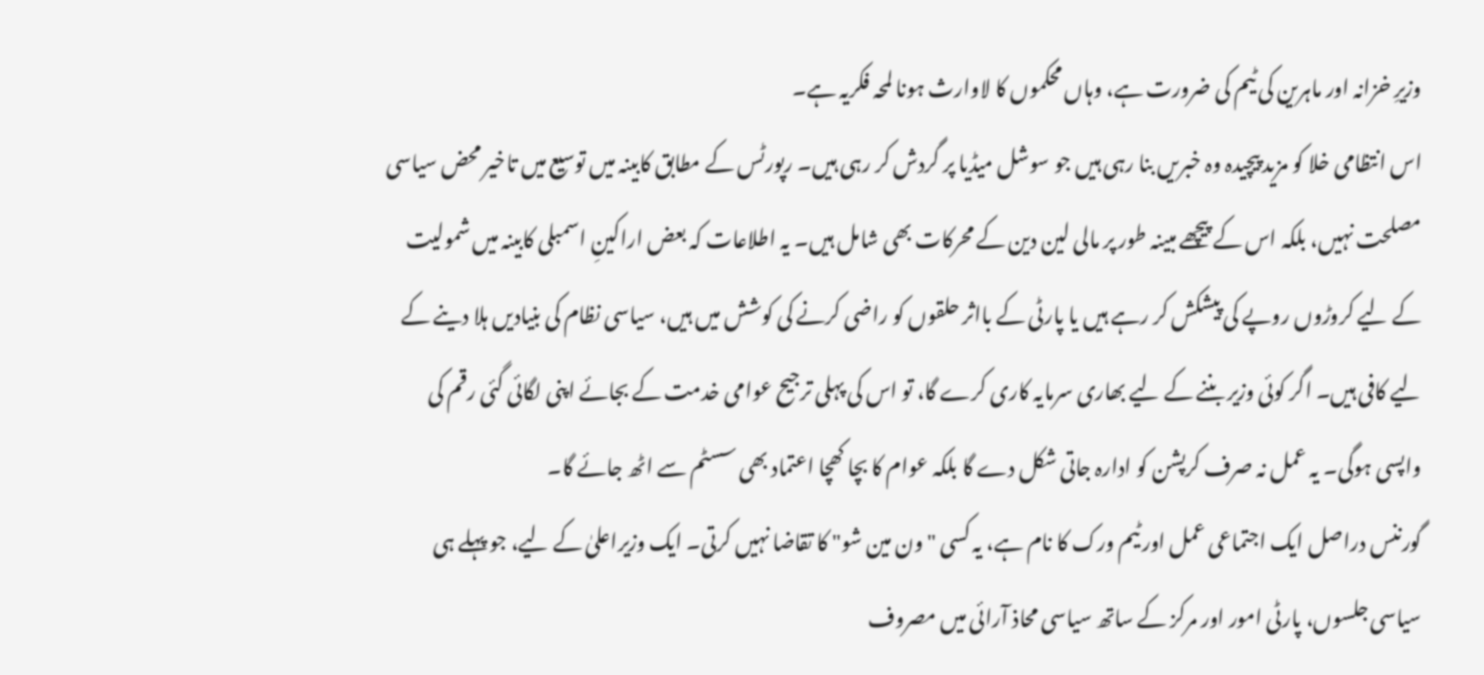وزیرِ خزانہ اور ماہرین کی ٹیم کی ضرورت ہے، وہاں محکموں کا لاوارث ہونا لمحہ فکریہ ہے۔
اس انتظامی خلا کو مزید پیچیدہ وہ خبریں بنا رہی ہیں جو سوشل میڈیا پر گردش کر رہی ہیں۔ رپورٹس کے مطابق کابینہ میں توسیع میں تاخیر محض سیاسی مصلحت نہیں، بلکہ اس کے پیچھے مبینہ طور پر مالی لین دین کے محرکات بھی شامل ہیں۔ یہ اطلاعات کہ بعض اراکینِ اسمبلی کابینہ میں شمولیت کے لیے کروڑوں روپے کی پیشکش کر رہے ہیں یا پارٹی کے بااثر حلقوں کو راضی کرنے کی کوشش میں ہیں، سیاسی نظام کی بنیادیں ہلا دینے کے لیے کافی ہیں۔ اگر کوئی وزیر بننے کے لیے بھاری سرمایہ کاری کرے گا، تو اس کی پہلی ترجیح عوامی خدمت کے بجائے اپنی لگائی گئی رقم کی واپسی ہوگی۔ یہ عمل نہ صرف کرپشن کو ادارہ جاتی شکل دے گا بلکہ عوام کا بچا کھچا اعتماد بھی سسٹم سے اٹھ جائے گا۔
گورننس دراصل ایک اجتماعی عمل اور ٹیم ورک کا نام ہے، یہ کسی "ون مین شو" کا تقاضا نہیں کرتی۔ ایک وزیراعلیٰ کے لیے، جو پہلے ہی سیاسی جلسوں، پارٹی امور اور مرکز کے ساتھ سیاسی محاذ آرائی میں مصروف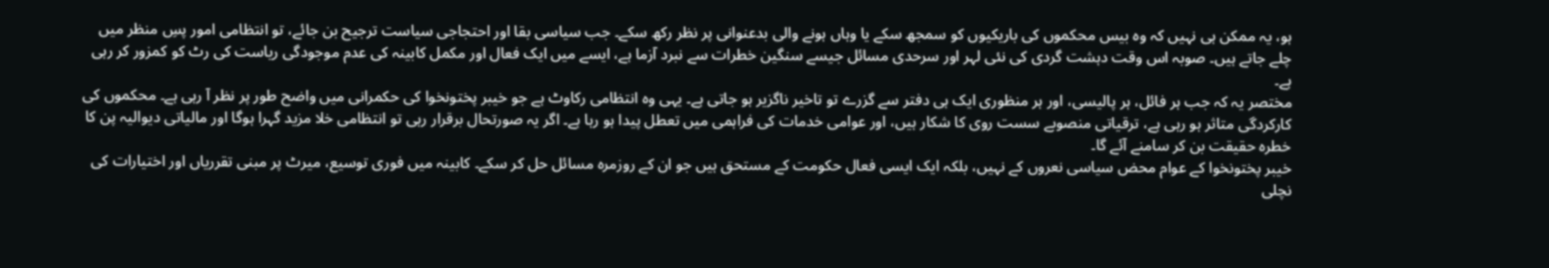ہو، یہ ممکن ہی نہیں کہ وہ بیس محکموں کی باریکیوں کو سمجھ سکے یا وہاں ہونے والی بدعنوانی پر نظر رکھ سکے۔ جب سیاسی بقا اور احتجاجی سیاست ترجیح بن جائے، تو انتظامی امور پسِ منظر میں چلے جاتے ہیں۔ صوبہ اس وقت دہشت گردی کی نئی لہر اور سرحدی مسائل جیسے سنگین خطرات سے نبرد آزما ہے، ایسے میں ایک فعال اور مکمل کابینہ کی عدم موجودگی ریاست کی رٹ کو کمزور کر رہی ہے۔
مختصر یہ کہ جب ہر فائل، ہر پالیسی، اور ہر منظوری ایک ہی دفتر سے گزرے تو تاخیر ناگزیر ہو جاتی ہے۔ یہی وہ انتظامی رکاوٹ ہے جو خیبر پختونخوا کی حکمرانی میں واضح طور پر نظر آ رہی ہے۔ محکموں کی کارکردگی متاثر ہو رہی ہے، ترقیاتی منصوبے سست روی کا شکار ہیں، اور عوامی خدمات کی فراہمی میں تعطل پیدا ہو رہا ہے۔ اگر یہ صورتحال برقرار رہی تو انتظامی خلا مزید گہرا ہوگا اور مالیاتی دیوالیہ پن کا خطرہ حقیقت بن کر سامنے آئے گا۔
خیبر پختونخوا کے عوام محض سیاسی نعروں کے نہیں، بلکہ ایک ایسی فعال حکومت کے مستحق ہیں جو ان کے روزمرہ مسائل حل کر سکے۔ کابینہ میں فوری توسیع، میرٹ پر مبنی تقرریاں اور اختیارات کی نچلی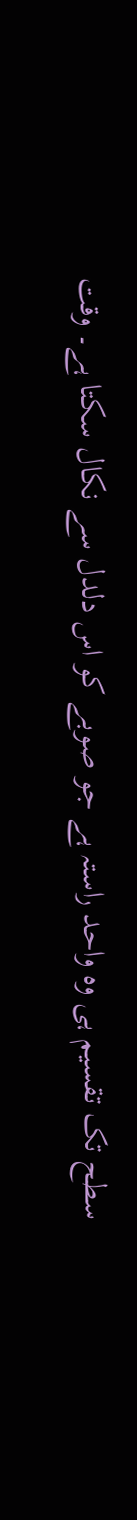سطح تک تقسیم ہی وہ واحد راستہ ہے جو صوبے کو اس دلدل سے نکال سکتا ہے۔ وقت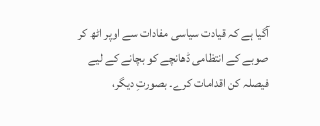آگیا ہے کہ قیادت سیاسی مفادات سے اوپر اٹھ کر صوبے کے انتظامی ڈھانچے کو بچانے کے لیے فیصلہ کن اقدامات کرے۔ بصورتِ دیگر،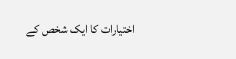اختیارات کا ایک شخص کے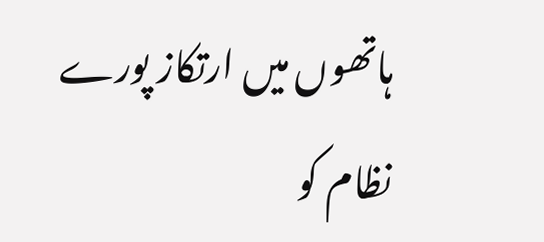ہاتھوں میں ارتکاز پورے نظام کو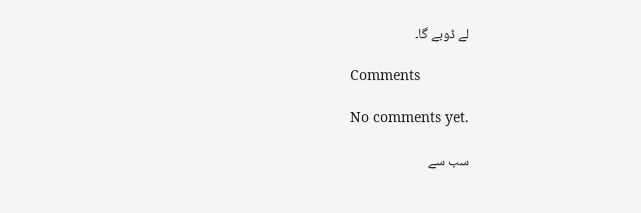لے ڈوبے گا۔

Comments

No comments yet.

سب سے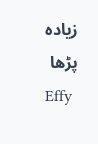زیادہ پڑھا
Effy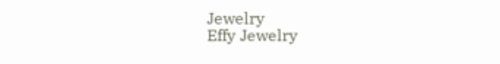Jewelry
Effy Jewelry